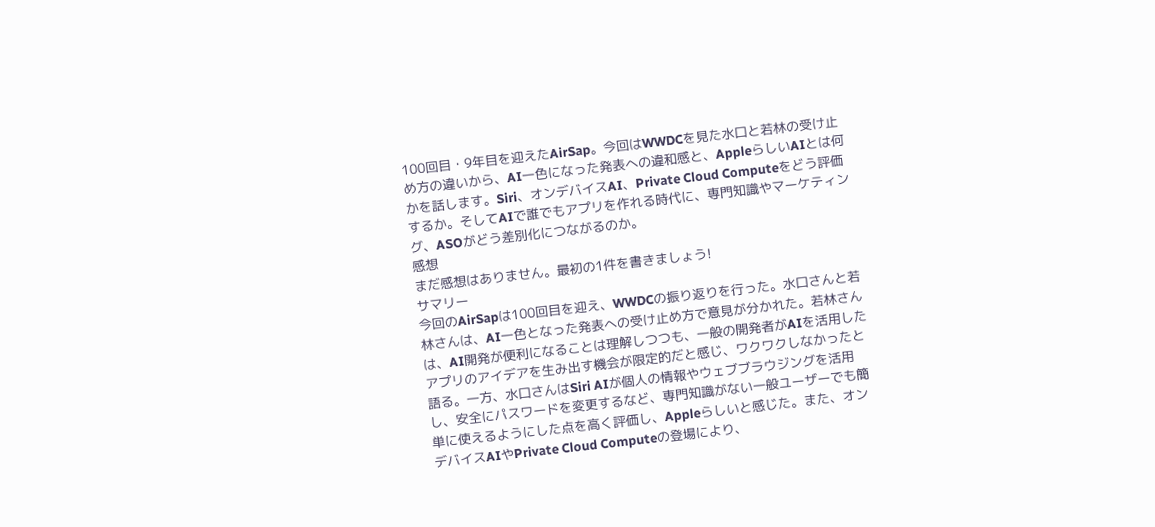100回目・9年目を迎えたAirSap。今回はWWDCを見た水口と若林の受け止め方の違いから、AI一色になった発表への違和感と、AppleらしいAIとは何かを話します。Siri、オンデバイスAI、Private Cloud Computeをどう評価するか。そしてAIで誰でもアプリを作れる時代に、専門知識やマーケティング、ASOがどう差別化につながるのか。
感想
まだ感想はありません。最初の1件を書きましょう!
サマリー
今回のAirSapは100回目を迎え、WWDCの振り返りを行った。水口さんと若林さんは、AI一色となった発表への受け止め方で意見が分かれた。若林さんは、AI開発が便利になることは理解しつつも、一般の開発者がAIを活用したアプリのアイデアを生み出す機会が限定的だと感じ、ワクワクしなかったと語る。一方、水口さんはSiri AIが個人の情報やウェブブラウジングを活用し、安全にパスワードを変更するなど、専門知識がない一般ユーザーでも簡単に使えるようにした点を高く評価し、Appleらしいと感じた。また、オンデバイスAIやPrivate Cloud Computeの登場により、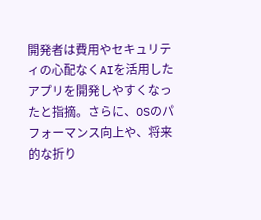開発者は費用やセキュリティの心配なくAIを活用したアプリを開発しやすくなったと指摘。さらに、OSのパフォーマンス向上や、将来的な折り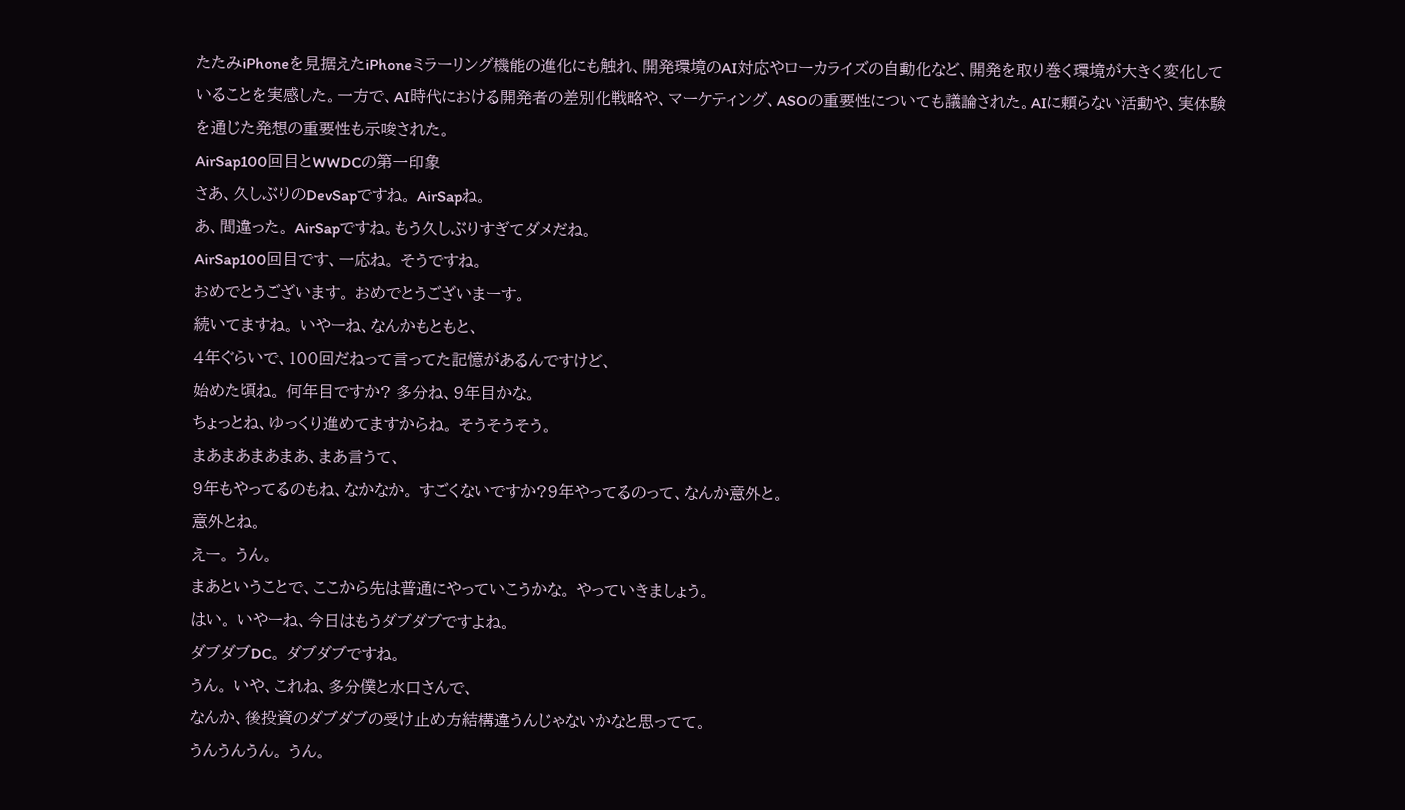たたみiPhoneを見据えたiPhoneミラーリング機能の進化にも触れ、開発環境のAI対応やローカライズの自動化など、開発を取り巻く環境が大きく変化していることを実感した。一方で、AI時代における開発者の差別化戦略や、マーケティング、ASOの重要性についても議論された。AIに頼らない活動や、実体験を通じた発想の重要性も示唆された。
AirSap100回目とWWDCの第一印象
さあ、久しぶりのDevSapですね。 AirSapね。
あ、間違った。 AirSapですね。もう久しぶりすぎてダメだね。
AirSap100回目です、一応ね。 そうですね。
おめでとうございます。 おめでとうございまーす。
続いてますね。 いやーね、なんかもともと、
4年ぐらいで、100回だねって言ってた記憶があるんですけど、
始めた頃ね。 何年目ですか? 多分ね、9年目かな。
ちょっとね、ゆっくり進めてますからね。 そうそうそう。
まあまあまあまあ、まあ言うて、
9年もやってるのもね、なかなか。 すごくないですか?9年やってるのって、なんか意外と。
意外とね。
えー。 うん。
まあということで、ここから先は普通にやっていこうかな。 やっていきましょう。
はい。 いやーね、今日はもうダブダブですよね。
ダブダブDC。 ダブダブですね。
うん。 いや、これね、多分僕と水口さんで、
なんか、後投資のダブダブの受け止め方結構違うんじゃないかなと思ってて。
うんうんうん。 うん。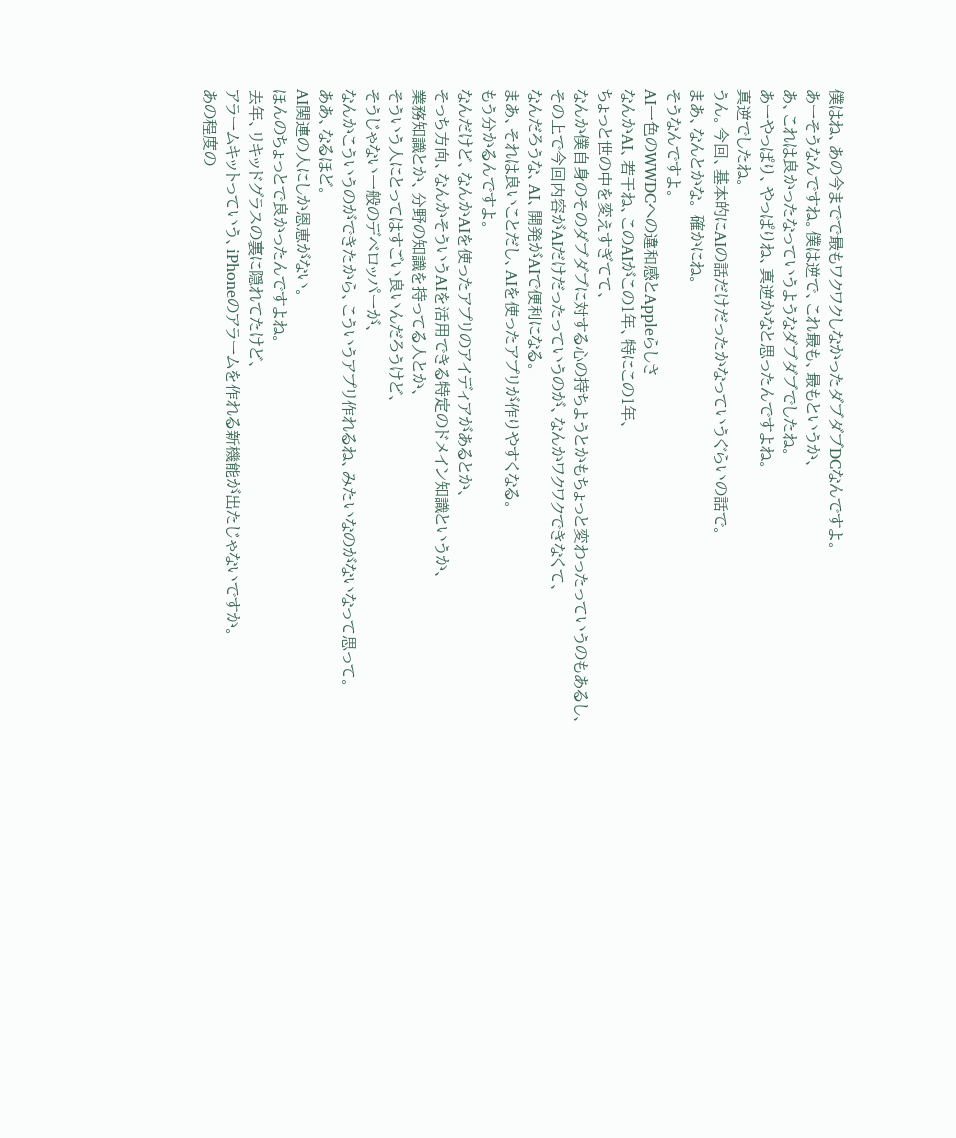僕はね、あの今までで最もワクワクしなかったダブダブDCなんですよ。
あーそうなんですね。僕は逆で、これ最も、最もというか、
あ、これは良かったなっていうようなダブダブでしたね。
あーやっぱり、やっぱりね、真逆かなと思ったんですよね。
真逆でしたね。
うん。今回、基本的にAIの話だけだったかなっていうぐらいの話で。
まあ、なんとかな。 確かにね。
そうなんですよ。
AI一色のWWDCへの違和感とAppleらしさ
なんかAI、若干ね、このAIがこの1年、特にこの1年、
ちょっと世の中を変えすぎてて、
なんか僕自身のそのダブダブに対する心の持ちようとかもちょっと変わったっていうのもあるし、
その上で今回内容がAIだけだったっていうのが、なんかワクワクできなくて、
なんだろうな、AI、開発がAIで便利になる。
まあ、それは良いことだし、AIを使ったアプリが作りやすくなる。
もう分かるんですよ。
なんだけど、なんかAIを使ったアプリのアイディアがあるとか、
そっち方向、なんかそういうAIを活用できる特定のドメイン知識というか、
業務知識とか、分野の知識を持ってる人とか、
そういう人にとってはすごい良いんだろうけど、
そうじゃない一般のデベロッパーが、
なんかこういうのができたから、こういうアプリ作れるね、みたいなのがないなって思って。
ああ、なるほど。
AI関連の人にしか恩恵がない。
ほんのちょっとで良かったんですよね。
去年、リキッドグラスの裏に隠れてたけど、
アラームキットっていう、iPhoneのアラームを作れる新機能が出たじゃないですか。
あの程度の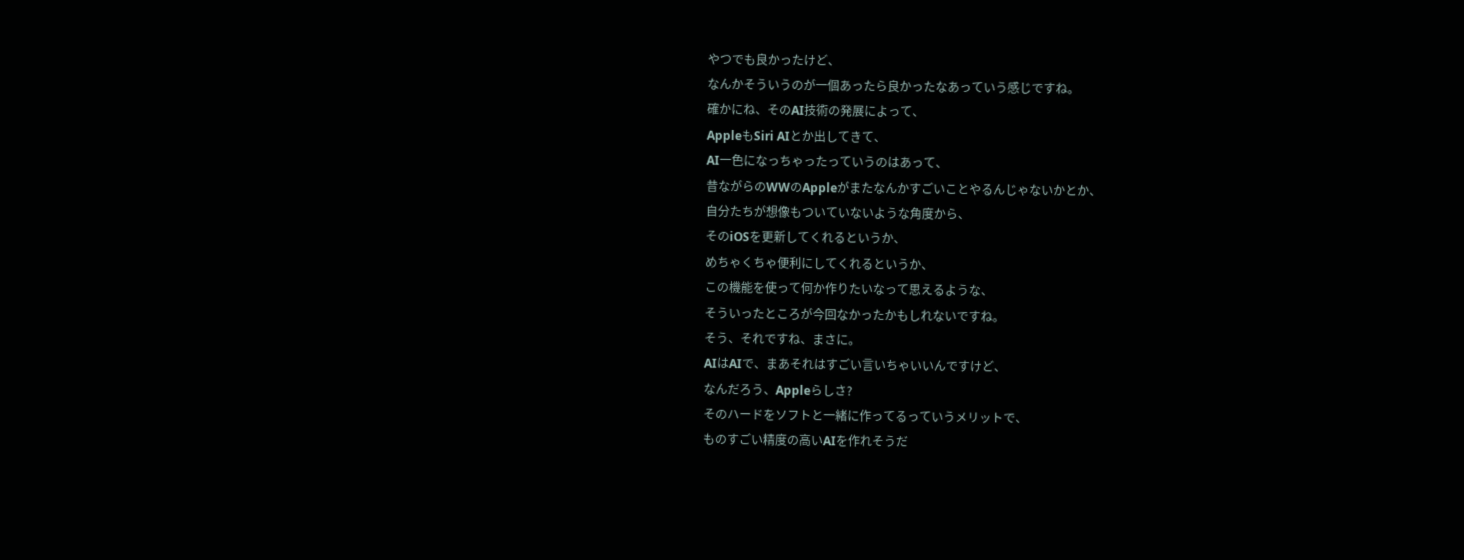やつでも良かったけど、
なんかそういうのが一個あったら良かったなあっていう感じですね。
確かにね、そのAI技術の発展によって、
AppleもSiri AIとか出してきて、
AI一色になっちゃったっていうのはあって、
昔ながらのWWのAppleがまたなんかすごいことやるんじゃないかとか、
自分たちが想像もついていないような角度から、
そのiOSを更新してくれるというか、
めちゃくちゃ便利にしてくれるというか、
この機能を使って何か作りたいなって思えるような、
そういったところが今回なかったかもしれないですね。
そう、それですね、まさに。
AIはAIで、まあそれはすごい言いちゃいいんですけど、
なんだろう、Appleらしさ?
そのハードをソフトと一緒に作ってるっていうメリットで、
ものすごい精度の高いAIを作れそうだ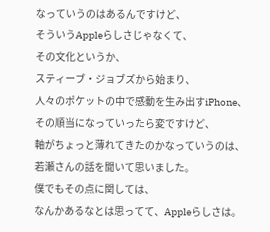なっていうのはあるんですけど、
そういうAppleらしさじゃなくて、
その文化というか、
スティーブ・ジョブズから始まり、
人々のポケットの中で感動を生み出すiPhone、
その順当になっていったら変ですけど、
軸がちょっと薄れてきたのかなっていうのは、
若瀬さんの話を聞いて思いました。
僕でもその点に関しては、
なんかあるなとは思ってて、Appleらしさは。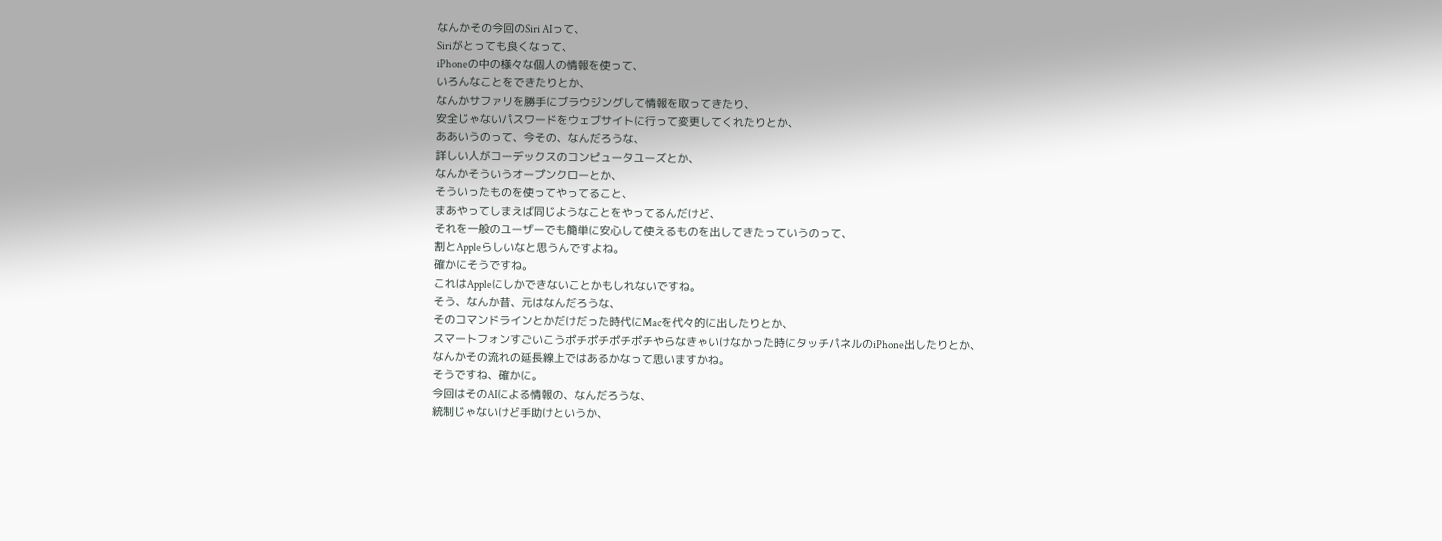なんかその今回のSiri AIって、
Siriがとっても良くなって、
iPhoneの中の様々な個人の情報を使って、
いろんなことをできたりとか、
なんかサファリを勝手にブラウジングして情報を取ってきたり、
安全じゃないパスワードをウェブサイトに行って変更してくれたりとか、
ああいうのって、今その、なんだろうな、
詳しい人がコーデックスのコンピュータユーズとか、
なんかそういうオープンクローとか、
そういったものを使ってやってること、
まあやってしまえば同じようなことをやってるんだけど、
それを一般のユーザーでも簡単に安心して使えるものを出してきたっていうのって、
割とAppleらしいなと思うんですよね。
確かにそうですね。
これはAppleにしかできないことかもしれないですね。
そう、なんか昔、元はなんだろうな、
そのコマンドラインとかだけだった時代にMacを代々的に出したりとか、
スマートフォンすごいこうポチポチポチポチやらなきゃいけなかった時にタッチパネルのiPhone出したりとか、
なんかその流れの延長線上ではあるかなって思いますかね。
そうですね、確かに。
今回はそのAIによる情報の、なんだろうな、
統制じゃないけど手助けというか、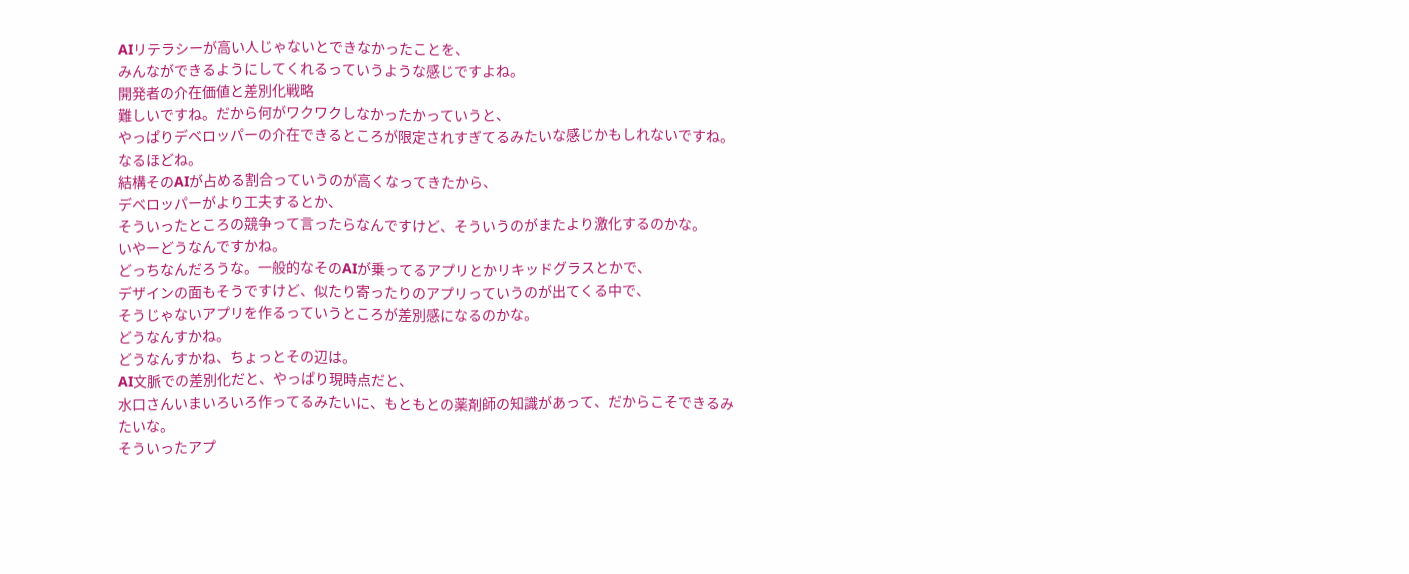AIリテラシーが高い人じゃないとできなかったことを、
みんなができるようにしてくれるっていうような感じですよね。
開発者の介在価値と差別化戦略
難しいですね。だから何がワクワクしなかったかっていうと、
やっぱりデベロッパーの介在できるところが限定されすぎてるみたいな感じかもしれないですね。
なるほどね。
結構そのAIが占める割合っていうのが高くなってきたから、
デベロッパーがより工夫するとか、
そういったところの競争って言ったらなんですけど、そういうのがまたより激化するのかな。
いやーどうなんですかね。
どっちなんだろうな。一般的なそのAIが乗ってるアプリとかリキッドグラスとかで、
デザインの面もそうですけど、似たり寄ったりのアプリっていうのが出てくる中で、
そうじゃないアプリを作るっていうところが差別感になるのかな。
どうなんすかね。
どうなんすかね、ちょっとその辺は。
AI文脈での差別化だと、やっぱり現時点だと、
水口さんいまいろいろ作ってるみたいに、もともとの薬剤師の知識があって、だからこそできるみたいな。
そういったアプ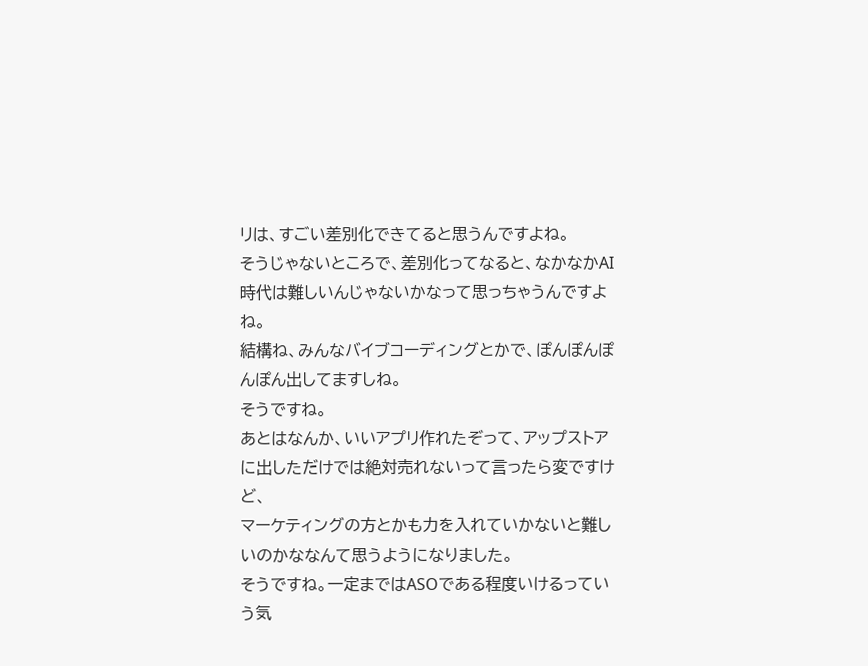リは、すごい差別化できてると思うんですよね。
そうじゃないところで、差別化ってなると、なかなかAI時代は難しいんじゃないかなって思っちゃうんですよね。
結構ね、みんなバイブコーディングとかで、ぽんぽんぽんぽん出してますしね。
そうですね。
あとはなんか、いいアプリ作れたぞって、アップストアに出しただけでは絶対売れないって言ったら変ですけど、
マーケティングの方とかも力を入れていかないと難しいのかななんて思うようになりました。
そうですね。一定まではASOである程度いけるっていう気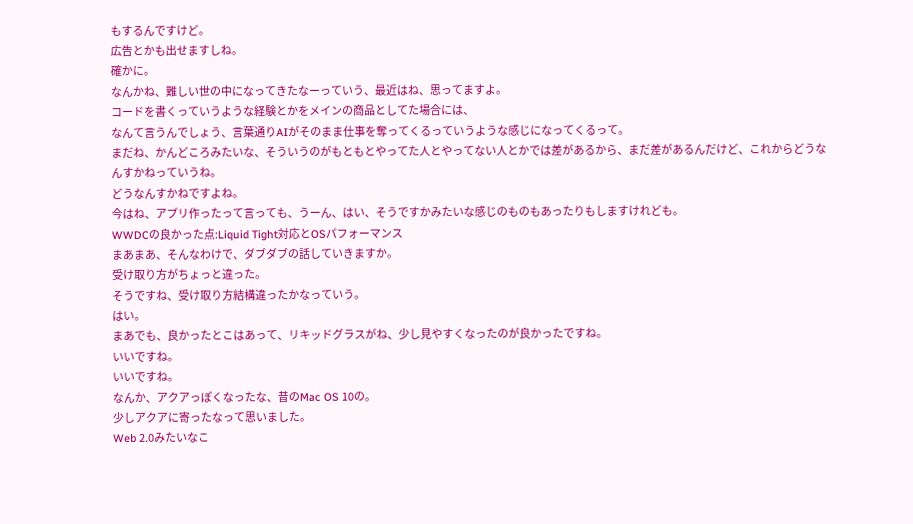もするんですけど。
広告とかも出せますしね。
確かに。
なんかね、難しい世の中になってきたなーっていう、最近はね、思ってますよ。
コードを書くっていうような経験とかをメインの商品としてた場合には、
なんて言うんでしょう、言葉通りAIがそのまま仕事を奪ってくるっていうような感じになってくるって。
まだね、かんどころみたいな、そういうのがもともとやってた人とやってない人とかでは差があるから、まだ差があるんだけど、これからどうなんすかねっていうね。
どうなんすかねですよね。
今はね、アプリ作ったって言っても、うーん、はい、そうですかみたいな感じのものもあったりもしますけれども。
WWDCの良かった点:Liquid Tight対応とOSパフォーマンス
まあまあ、そんなわけで、ダブダブの話していきますか。
受け取り方がちょっと違った。
そうですね、受け取り方結構違ったかなっていう。
はい。
まあでも、良かったとこはあって、リキッドグラスがね、少し見やすくなったのが良かったですね。
いいですね。
いいですね。
なんか、アクアっぽくなったな、昔のMac OS 10の。
少しアクアに寄ったなって思いました。
Web 2.0みたいなこ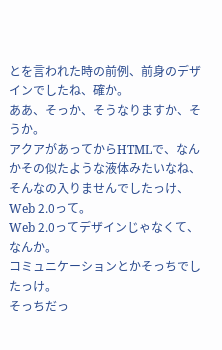とを言われた時の前例、前身のデザインでしたね、確か。
ああ、そっか、そうなりますか、そうか。
アクアがあってからHTMLで、なんかその似たような液体みたいなね、そんなの入りませんでしたっけ、Web 2.0って。
Web 2.0ってデザインじゃなくて、なんか。
コミュニケーションとかそっちでしたっけ。
そっちだっ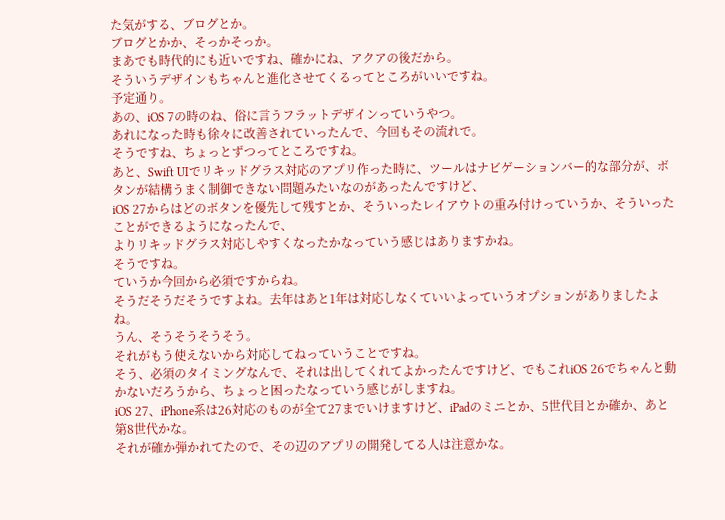た気がする、ブログとか。
ブログとかか、そっかそっか。
まあでも時代的にも近いですね、確かにね、アクアの後だから。
そういうデザインもちゃんと進化させてくるってところがいいですね。
予定通り。
あの、iOS 7の時のね、俗に言うフラットデザインっていうやつ。
あれになった時も徐々に改善されていったんで、今回もその流れで。
そうですね、ちょっとずつってところですね。
あと、Swift UIでリキッドグラス対応のアプリ作った時に、ツールはナビゲーションバー的な部分が、ボタンが結構うまく制御できない問題みたいなのがあったんですけど、
iOS 27からはどのボタンを優先して残すとか、そういったレイアウトの重み付けっていうか、そういったことができるようになったんで、
よりリキッドグラス対応しやすくなったかなっていう感じはありますかね。
そうですね。
ていうか今回から必須ですからね。
そうだそうだそうですよね。去年はあと1年は対応しなくていいよっていうオプションがありましたよね。
うん、そうそうそうそう。
それがもう使えないから対応してねっていうことですね。
そう、必須のタイミングなんで、それは出してくれてよかったんですけど、でもこれiOS 26でちゃんと動かないだろうから、ちょっと困ったなっていう感じがしますね。
iOS 27、iPhone系は26対応のものが全て27までいけますけど、iPadのミニとか、5世代目とか確か、あと第8世代かな。
それが確か弾かれてたので、その辺のアプリの開発してる人は注意かな。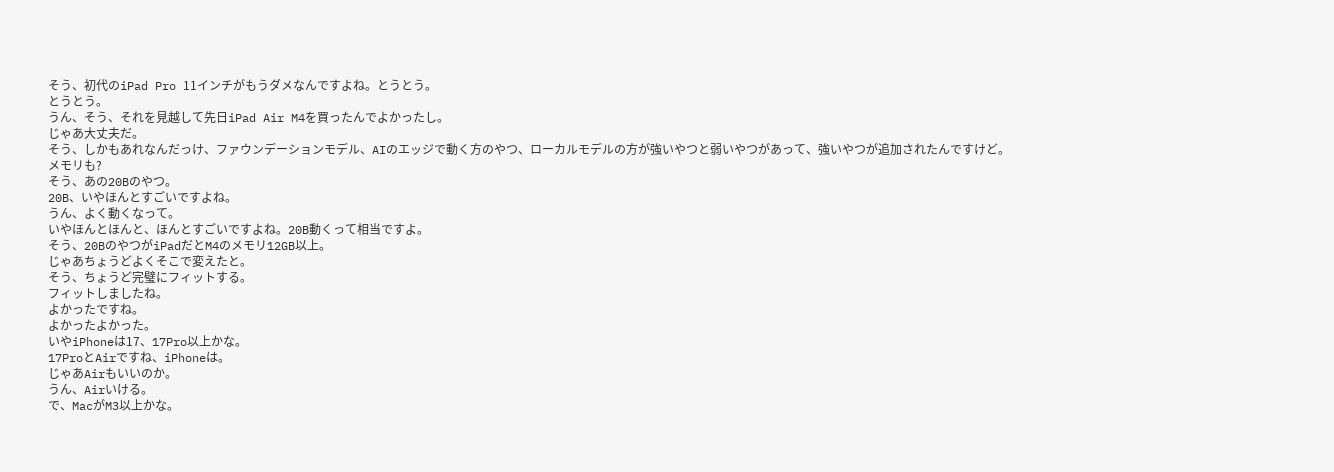そう、初代のiPad Pro 11インチがもうダメなんですよね。とうとう。
とうとう。
うん、そう、それを見越して先日iPad Air M4を買ったんでよかったし。
じゃあ大丈夫だ。
そう、しかもあれなんだっけ、ファウンデーションモデル、AIのエッジで動く方のやつ、ローカルモデルの方が強いやつと弱いやつがあって、強いやつが追加されたんですけど。
メモリも?
そう、あの20Bのやつ。
20B、いやほんとすごいですよね。
うん、よく動くなって。
いやほんとほんと、ほんとすごいですよね。20B動くって相当ですよ。
そう、20BのやつがiPadだとM4のメモリ12GB以上。
じゃあちょうどよくそこで変えたと。
そう、ちょうど完璧にフィットする。
フィットしましたね。
よかったですね。
よかったよかった。
いやiPhoneは17、17Pro以上かな。
17ProとAirですね、iPhoneは。
じゃあAirもいいのか。
うん、Airいける。
で、MacがM3以上かな。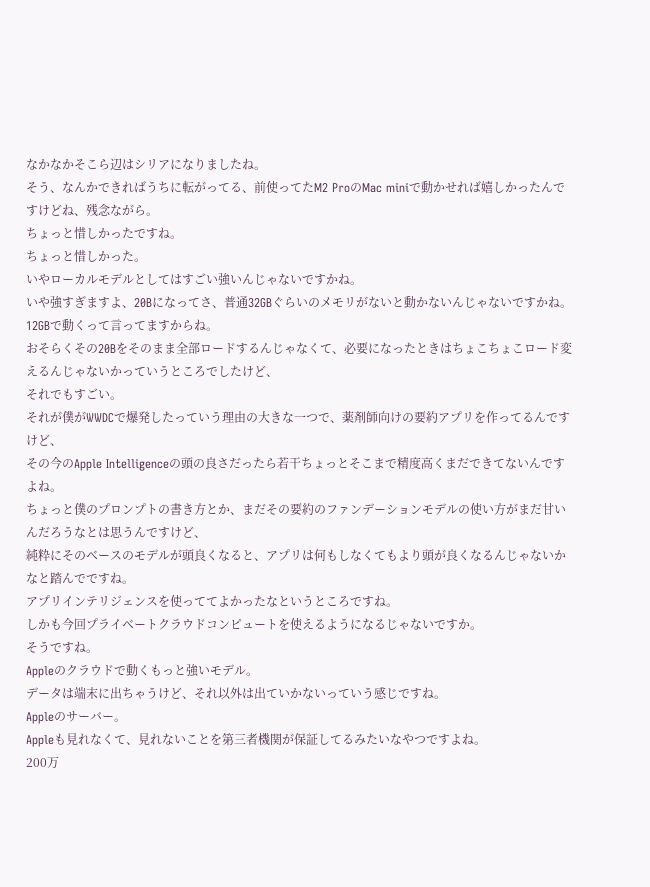なかなかそこら辺はシリアになりましたね。
そう、なんかできればうちに転がってる、前使ってたM2 ProのMac miniで動かせれば嬉しかったんですけどね、残念ながら。
ちょっと惜しかったですね。
ちょっと惜しかった。
いやローカルモデルとしてはすごい強いんじゃないですかね。
いや強すぎますよ、20Bになってさ、普通32GBぐらいのメモリがないと動かないんじゃないですかね。
12GBで動くって言ってますからね。
おそらくその20Bをそのまま全部ロードするんじゃなくて、必要になったときはちょこちょこロード変えるんじゃないかっていうところでしたけど、
それでもすごい。
それが僕がWWDCで爆発したっていう理由の大きな一つで、薬剤師向けの要約アプリを作ってるんですけど、
その今のApple Intelligenceの頭の良さだったら若干ちょっとそこまで精度高くまだできてないんですよね。
ちょっと僕のプロンプトの書き方とか、まだその要約のファンデーションモデルの使い方がまだ甘いんだろうなとは思うんですけど、
純粋にそのベースのモデルが頭良くなると、アプリは何もしなくてもより頭が良くなるんじゃないかなと踏んでですね。
アプリインテリジェンスを使っててよかったなというところですね。
しかも今回プライベートクラウドコンピュートを使えるようになるじゃないですか。
そうですね。
Appleのクラウドで動くもっと強いモデル。
データは端末に出ちゃうけど、それ以外は出ていかないっていう感じですね。
Appleのサーバー。
Appleも見れなくて、見れないことを第三者機関が保証してるみたいなやつですよね。
200万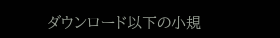ダウンロード以下の小規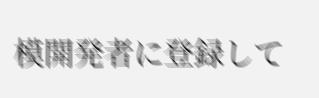模開発者に登録して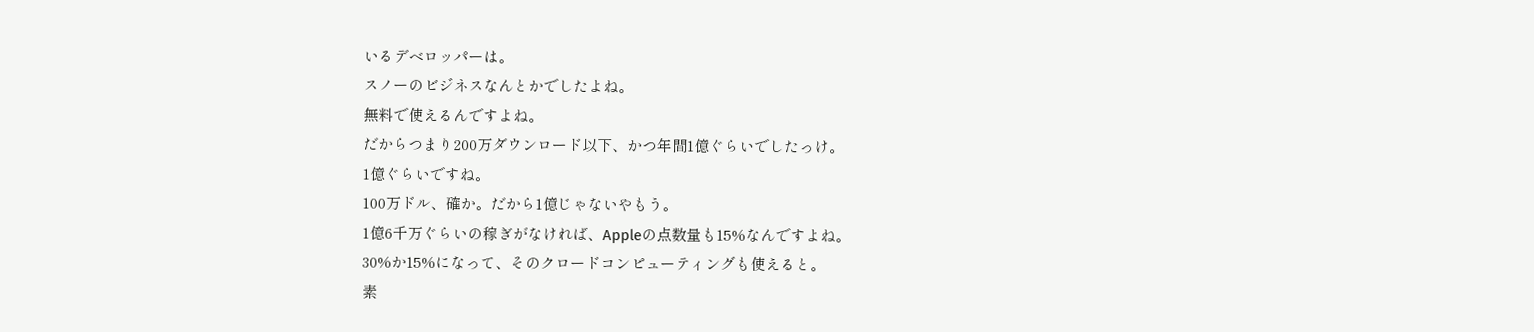いるデベロッパーは。
スノーのビジネスなんとかでしたよね。
無料で使えるんですよね。
だからつまり200万ダウンロード以下、かつ年間1億ぐらいでしたっけ。
1億ぐらいですね。
100万ドル、確か。だから1億じゃないやもう。
1億6千万ぐらいの稼ぎがなければ、Appleの点数量も15%なんですよね。
30%か15%になって、そのクロードコンピューティングも使えると。
素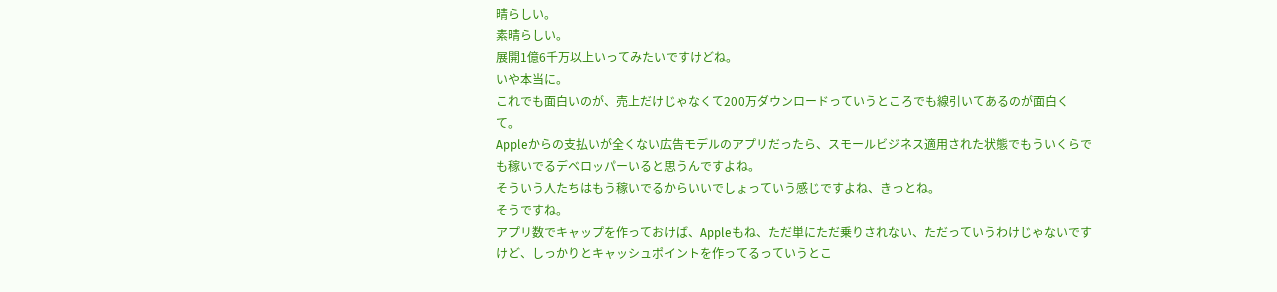晴らしい。
素晴らしい。
展開1億6千万以上いってみたいですけどね。
いや本当に。
これでも面白いのが、売上だけじゃなくて200万ダウンロードっていうところでも線引いてあるのが面白くて。
Appleからの支払いが全くない広告モデルのアプリだったら、スモールビジネス適用された状態でもういくらでも稼いでるデベロッパーいると思うんですよね。
そういう人たちはもう稼いでるからいいでしょっていう感じですよね、きっとね。
そうですね。
アプリ数でキャップを作っておけば、Appleもね、ただ単にただ乗りされない、ただっていうわけじゃないですけど、しっかりとキャッシュポイントを作ってるっていうとこ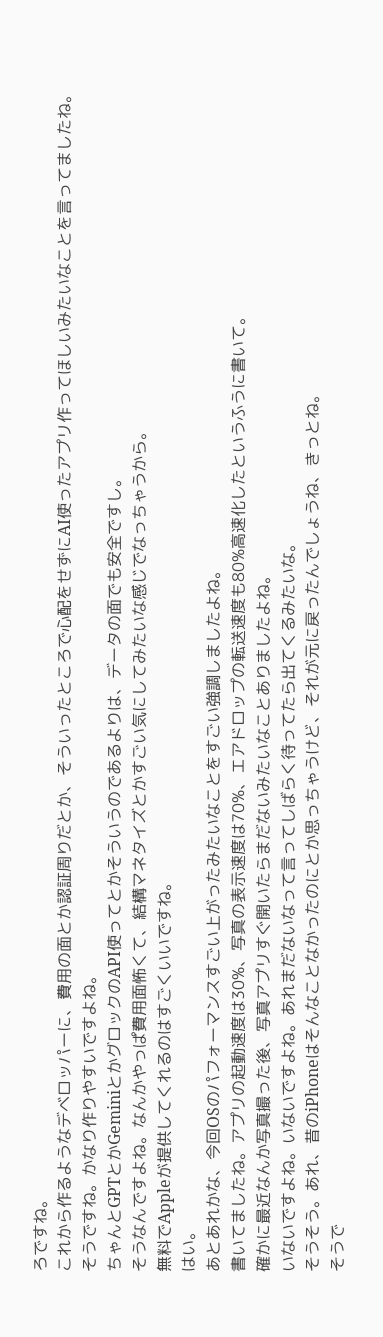ろですね。
これから作るようなデベロッパーに、費用の面とか認証周りだとか、そういったところで心配をせずにAI使ったアプリ作ってほしいみたいなことを言ってましたね。
そうですね。かなり作りやすいですよね。
ちゃんとGPTとかGeminiとかグロックのAPI使ってとかそういうのであるよりは、データの面でも安全ですし。
そうなんですよね。なんかやっぱ費用面怖くて、結構マネタイズとかすごい気にしてみたいな感じでなっちゃうから。
無料でAppleが提供してくれるのはすごくいいですね。
はい。
あとあれかな、今回OSのパフォーマンスすごい上がったみたいなことをすごい強調しましたよね。
書いてましたね。アプリの起動速度は30%、写真の表示速度は70%、エアドロップの転送速度も80%高速化したというふうに書いて。
確かに最近なんか写真撮った後、写真アプリすぐ開いたらまだないみたいなことありましたよね。
いないですよね。いないですよね。あれまだないなって言ってしばらく待ってたら出てくるみたいな。
そうそう。あれ、昔のiPhoneはそんなことなかったのにとか思っちゃうけど、それが元に戻ったんでしょうね、きっとね。
そうで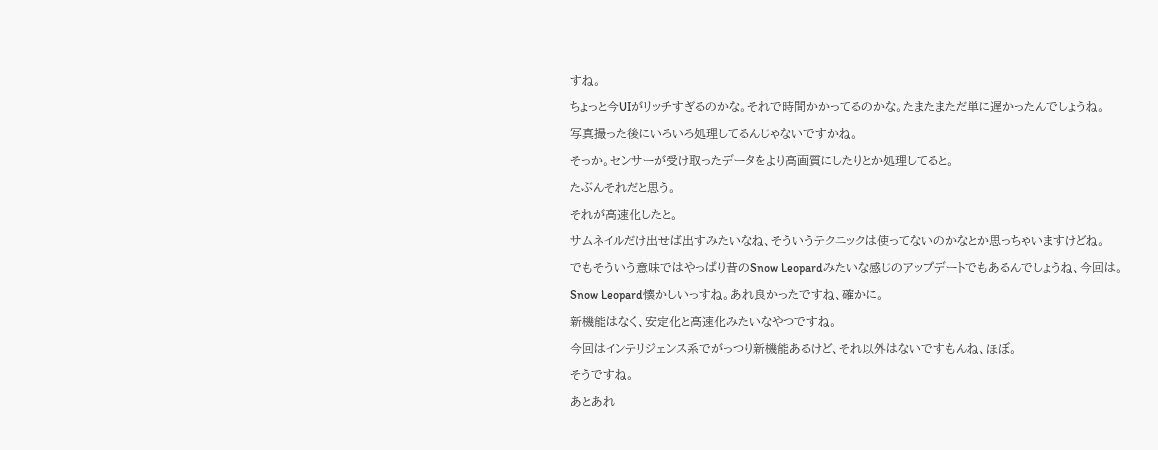すね。
ちょっと今UIがリッチすぎるのかな。それで時間かかってるのかな。たまたまただ単に遅かったんでしょうね。
写真撮った後にいろいろ処理してるんじゃないですかね。
そっか。センサーが受け取ったデータをより高画質にしたりとか処理してると。
たぶんそれだと思う。
それが高速化したと。
サムネイルだけ出せば出すみたいなね、そういうテクニックは使ってないのかなとか思っちゃいますけどね。
でもそういう意味ではやっぱり昔のSnow Leopardみたいな感じのアップデートでもあるんでしょうね、今回は。
Snow Leopard懐かしいっすね。あれ良かったですね、確かに。
新機能はなく、安定化と高速化みたいなやつですね。
今回はインテリジェンス系でがっつり新機能あるけど、それ以外はないですもんね、ほぼ。
そうですね。
あとあれ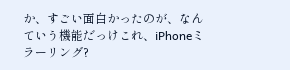か、すごい面白かったのが、なんていう機能だっけこれ、iPhoneミラーリング?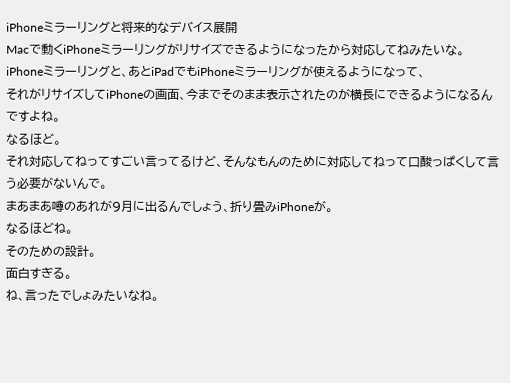iPhoneミラーリングと将来的なデバイス展開
Macで動くiPhoneミラーリングがリサイズできるようになったから対応してねみたいな。
iPhoneミラーリングと、あとiPadでもiPhoneミラーリングが使えるようになって、
それがリサイズしてiPhoneの画面、今までそのまま表示されたのが横長にできるようになるんですよね。
なるほど。
それ対応してねってすごい言ってるけど、そんなもんのために対応してねって口酸っぱくして言う必要がないんで。
まあまあ噂のあれが9月に出るんでしょう、折り畳みiPhoneが。
なるほどね。
そのための設計。
面白すぎる。
ね、言ったでしょみたいなね。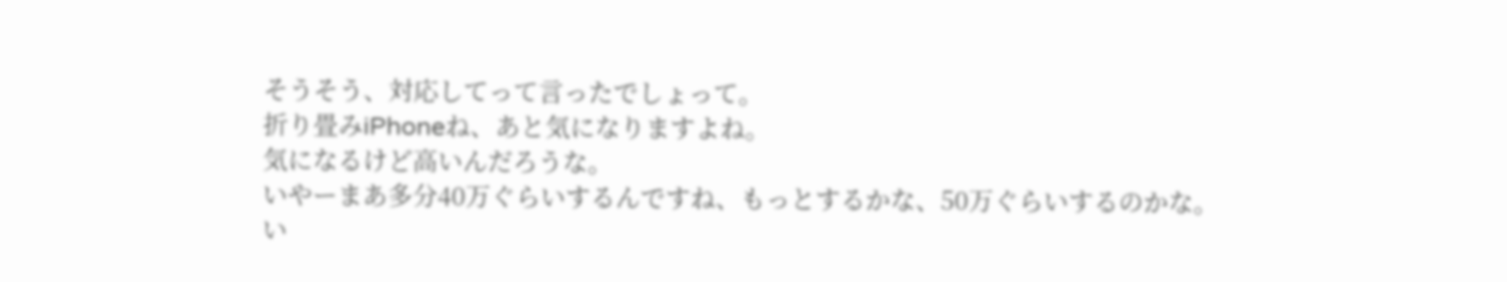そうそう、対応してって言ったでしょって。
折り畳みiPhoneね、あと気になりますよね。
気になるけど高いんだろうな。
いやーまあ多分40万ぐらいするんですね、もっとするかな、50万ぐらいするのかな。
い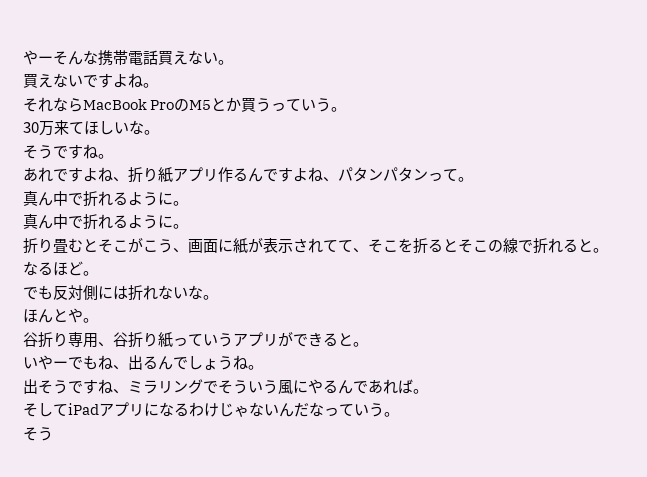やーそんな携帯電話買えない。
買えないですよね。
それならMacBook ProのM5とか買うっていう。
30万来てほしいな。
そうですね。
あれですよね、折り紙アプリ作るんですよね、パタンパタンって。
真ん中で折れるように。
真ん中で折れるように。
折り畳むとそこがこう、画面に紙が表示されてて、そこを折るとそこの線で折れると。
なるほど。
でも反対側には折れないな。
ほんとや。
谷折り専用、谷折り紙っていうアプリができると。
いやーでもね、出るんでしょうね。
出そうですね、ミラリングでそういう風にやるんであれば。
そしてiPadアプリになるわけじゃないんだなっていう。
そう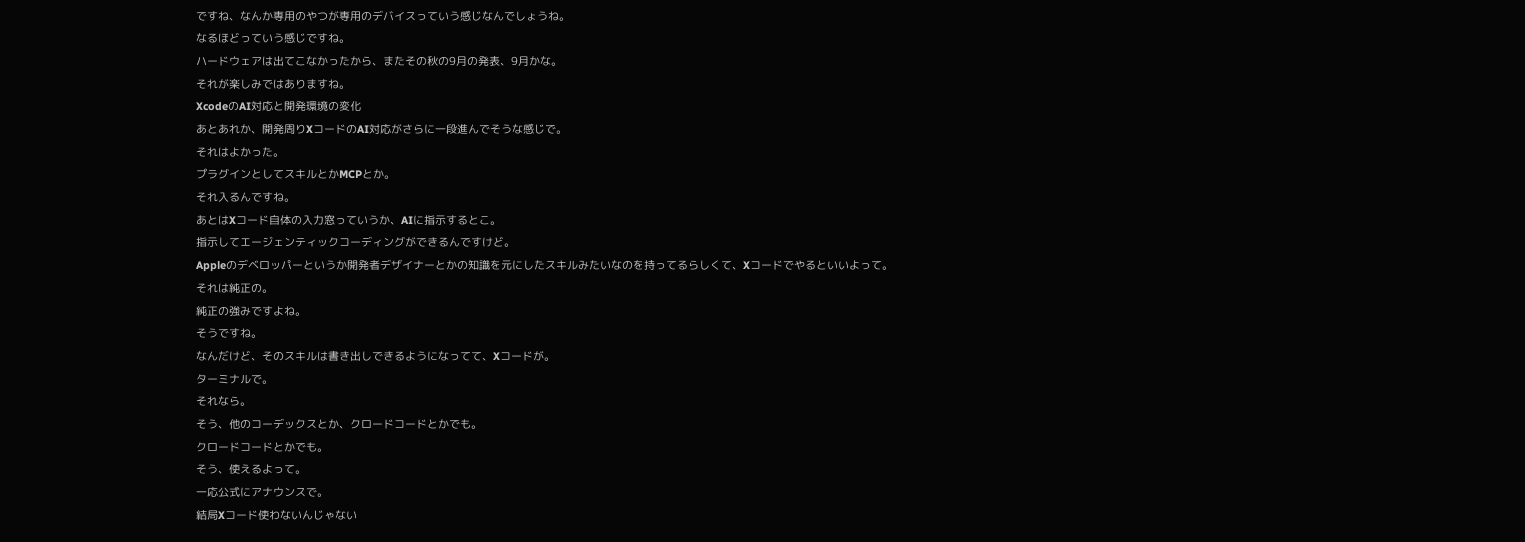ですね、なんか専用のやつが専用のデバイスっていう感じなんでしょうね。
なるほどっていう感じですね。
ハードウェアは出てこなかったから、またその秋の9月の発表、9月かな。
それが楽しみではありますね。
XcodeのAI対応と開発環境の変化
あとあれか、開発周りXコードのAI対応がさらに一段進んでそうな感じで。
それはよかった。
プラグインとしてスキルとかMCPとか。
それ入るんですね。
あとはXコード自体の入力窓っていうか、AIに指示するとこ。
指示してエージェンティックコーディングができるんですけど。
Appleのデベロッパーというか開発者デザイナーとかの知識を元にしたスキルみたいなのを持ってるらしくて、Xコードでやるといいよって。
それは純正の。
純正の強みですよね。
そうですね。
なんだけど、そのスキルは書き出しできるようになってて、Xコードが。
ターミナルで。
それなら。
そう、他のコーデックスとか、クロードコードとかでも。
クロードコードとかでも。
そう、使えるよって。
一応公式にアナウンスで。
結局Xコード使わないんじゃない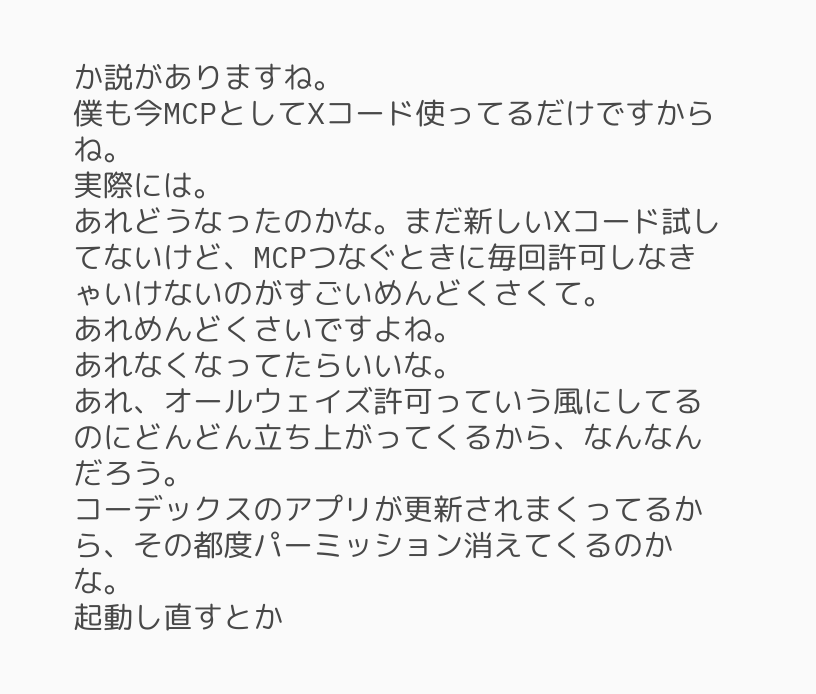か説がありますね。
僕も今MCPとしてXコード使ってるだけですからね。
実際には。
あれどうなったのかな。まだ新しいXコード試してないけど、MCPつなぐときに毎回許可しなきゃいけないのがすごいめんどくさくて。
あれめんどくさいですよね。
あれなくなってたらいいな。
あれ、オールウェイズ許可っていう風にしてるのにどんどん立ち上がってくるから、なんなんだろう。
コーデックスのアプリが更新されまくってるから、その都度パーミッション消えてくるのかな。
起動し直すとか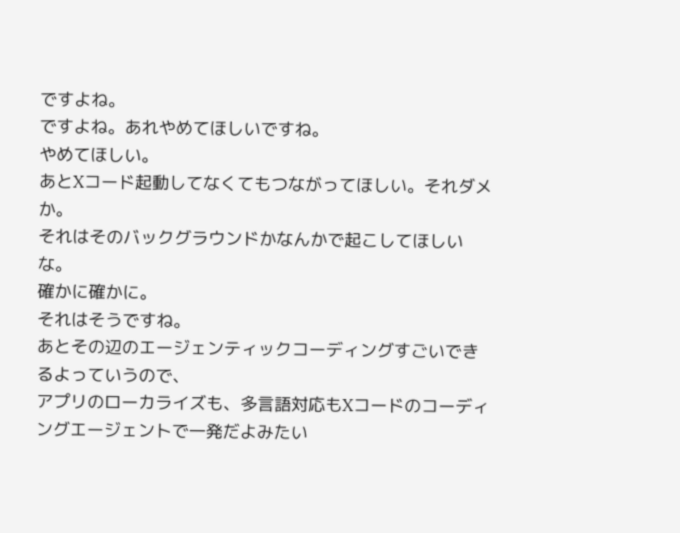ですよね。
ですよね。あれやめてほしいですね。
やめてほしい。
あとXコード起動してなくてもつながってほしい。それダメか。
それはそのバックグラウンドかなんかで起こしてほしいな。
確かに確かに。
それはそうですね。
あとその辺のエージェンティックコーディングすごいできるよっていうので、
アプリのローカライズも、多言語対応もXコードのコーディングエージェントで一発だよみたい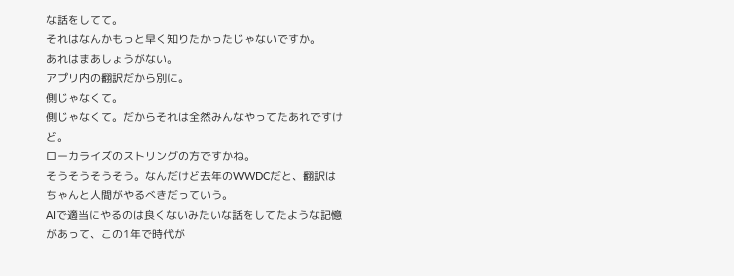な話をしてて。
それはなんかもっと早く知りたかったじゃないですか。
あれはまあしょうがない。
アプリ内の翻訳だから別に。
側じゃなくて。
側じゃなくて。だからそれは全然みんなやってたあれですけど。
ローカライズのストリングの方ですかね。
そうそうそうそう。なんだけど去年のWWDCだと、翻訳はちゃんと人間がやるべきだっていう。
AIで適当にやるのは良くないみたいな話をしてたような記憶があって、この1年で時代が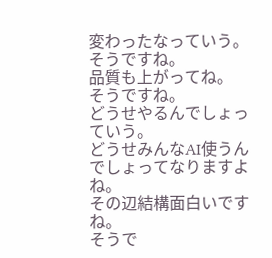変わったなっていう。
そうですね。
品質も上がってね。
そうですね。
どうせやるんでしょっていう。
どうせみんなAI使うんでしょってなりますよね。
その辺結構面白いですね。
そうで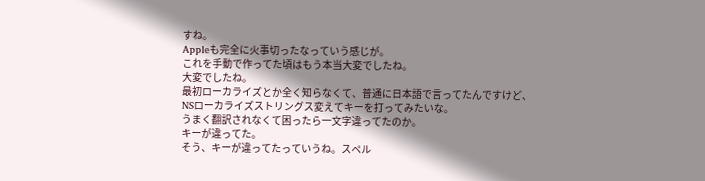すね。
Appleも完全に火事切ったなっていう感じが。
これを手動で作ってた頃はもう本当大変でしたね。
大変でしたね。
最初ローカライズとか全く知らなくて、普通に日本語で言ってたんですけど、
NSローカライズストリングス変えてキーを打ってみたいな。
うまく翻訳されなくて困ったら一文字違ってたのか。
キーが違ってた。
そう、キーが違ってたっていうね。スペル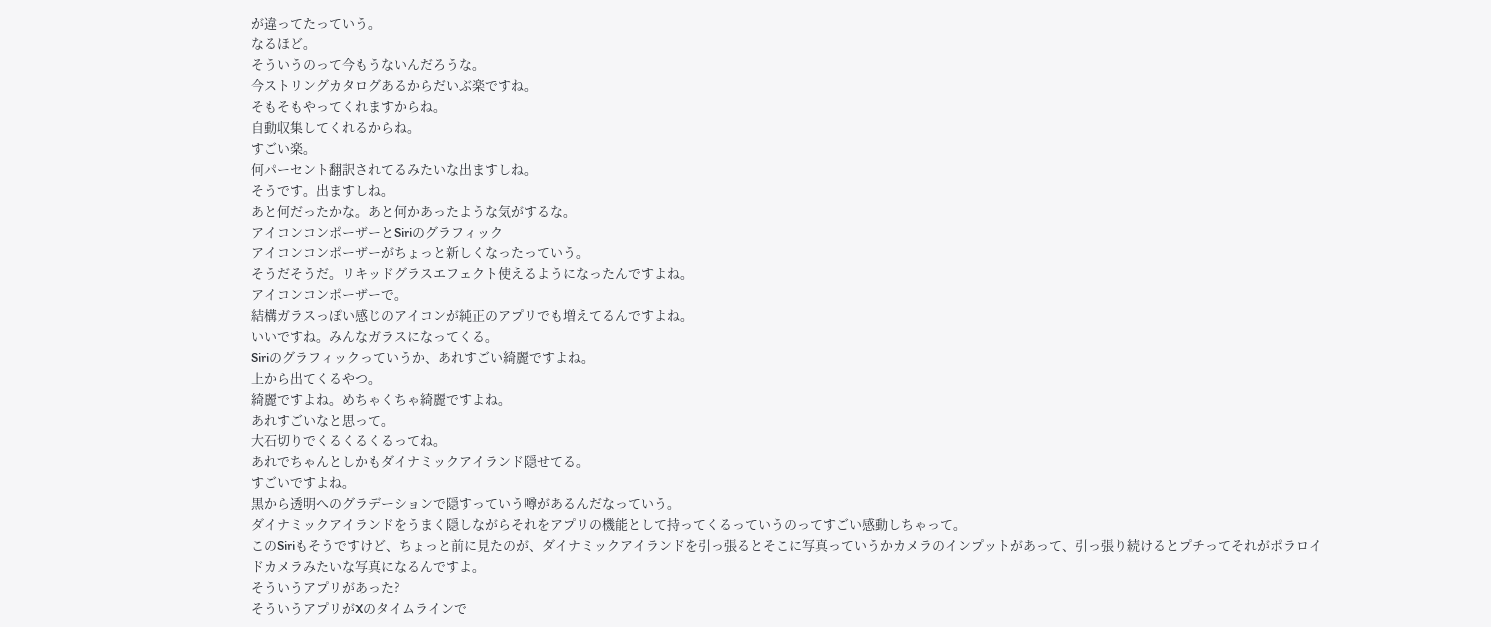が違ってたっていう。
なるほど。
そういうのって今もうないんだろうな。
今ストリングカタログあるからだいぶ楽ですね。
そもそもやってくれますからね。
自動収集してくれるからね。
すごい楽。
何パーセント翻訳されてるみたいな出ますしね。
そうです。出ますしね。
あと何だったかな。あと何かあったような気がするな。
アイコンコンポーザーとSiriのグラフィック
アイコンコンポーザーがちょっと新しくなったっていう。
そうだそうだ。リキッドグラスエフェクト使えるようになったんですよね。
アイコンコンポーザーで。
結構ガラスっぽい感じのアイコンが純正のアプリでも増えてるんですよね。
いいですね。みんなガラスになってくる。
Siriのグラフィックっていうか、あれすごい綺麗ですよね。
上から出てくるやつ。
綺麗ですよね。めちゃくちゃ綺麗ですよね。
あれすごいなと思って。
大石切りでくるくるくるってね。
あれでちゃんとしかもダイナミックアイランド隠せてる。
すごいですよね。
黒から透明へのグラデーションで隠すっていう噂があるんだなっていう。
ダイナミックアイランドをうまく隠しながらそれをアプリの機能として持ってくるっていうのってすごい感動しちゃって。
このSiriもそうですけど、ちょっと前に見たのが、ダイナミックアイランドを引っ張るとそこに写真っていうかカメラのインプットがあって、引っ張り続けるとプチってそれがポラロイドカメラみたいな写真になるんですよ。
そういうアプリがあった?
そういうアプリがXのタイムラインで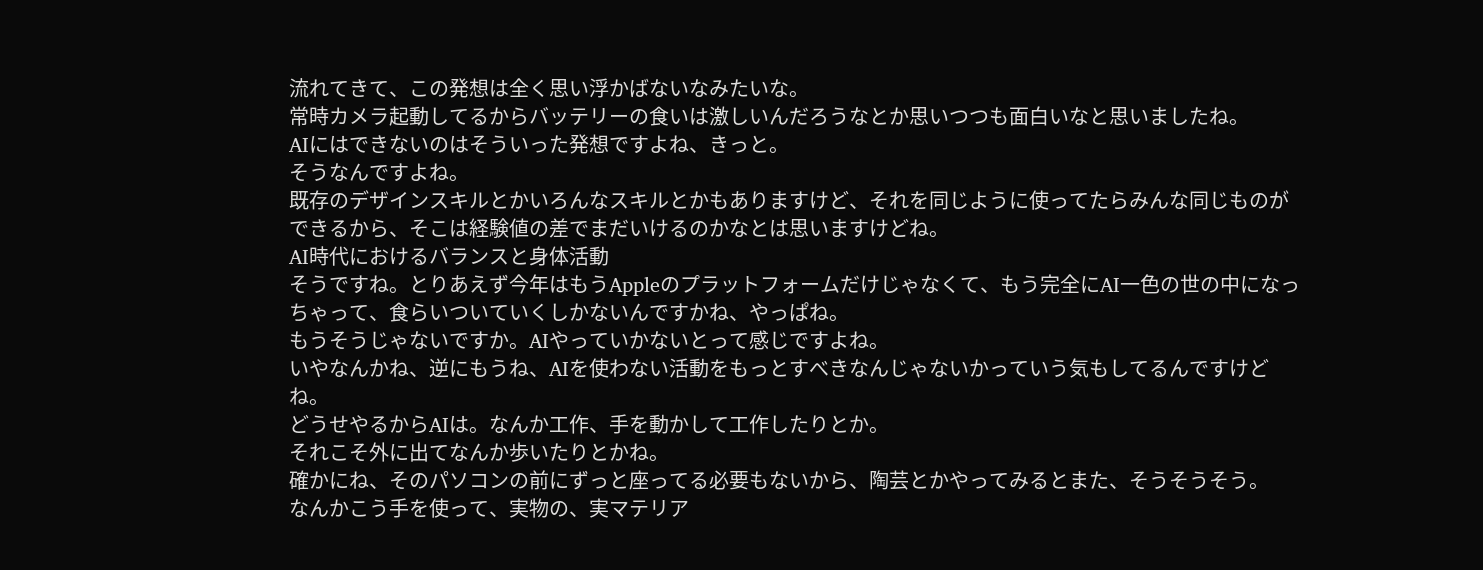流れてきて、この発想は全く思い浮かばないなみたいな。
常時カメラ起動してるからバッテリーの食いは激しいんだろうなとか思いつつも面白いなと思いましたね。
AIにはできないのはそういった発想ですよね、きっと。
そうなんですよね。
既存のデザインスキルとかいろんなスキルとかもありますけど、それを同じように使ってたらみんな同じものができるから、そこは経験値の差でまだいけるのかなとは思いますけどね。
AI時代におけるバランスと身体活動
そうですね。とりあえず今年はもうAppleのプラットフォームだけじゃなくて、もう完全にAI一色の世の中になっちゃって、食らいついていくしかないんですかね、やっぱね。
もうそうじゃないですか。AIやっていかないとって感じですよね。
いやなんかね、逆にもうね、AIを使わない活動をもっとすべきなんじゃないかっていう気もしてるんですけどね。
どうせやるからAIは。なんか工作、手を動かして工作したりとか。
それこそ外に出てなんか歩いたりとかね。
確かにね、そのパソコンの前にずっと座ってる必要もないから、陶芸とかやってみるとまた、そうそうそう。
なんかこう手を使って、実物の、実マテリア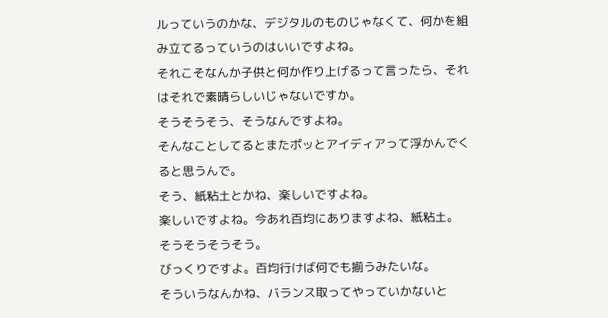ルっていうのかな、デジタルのものじゃなくて、何かを組み立てるっていうのはいいですよね。
それこそなんか子供と何か作り上げるって言ったら、それはそれで素晴らしいじゃないですか。
そうそうそう、そうなんですよね。
そんなことしてるとまたポッとアイディアって浮かんでくると思うんで。
そう、紙粘土とかね、楽しいですよね。
楽しいですよね。今あれ百均にありますよね、紙粘土。
そうそうそうそう。
びっくりですよ。百均行けば何でも揃うみたいな。
そういうなんかね、バランス取ってやっていかないと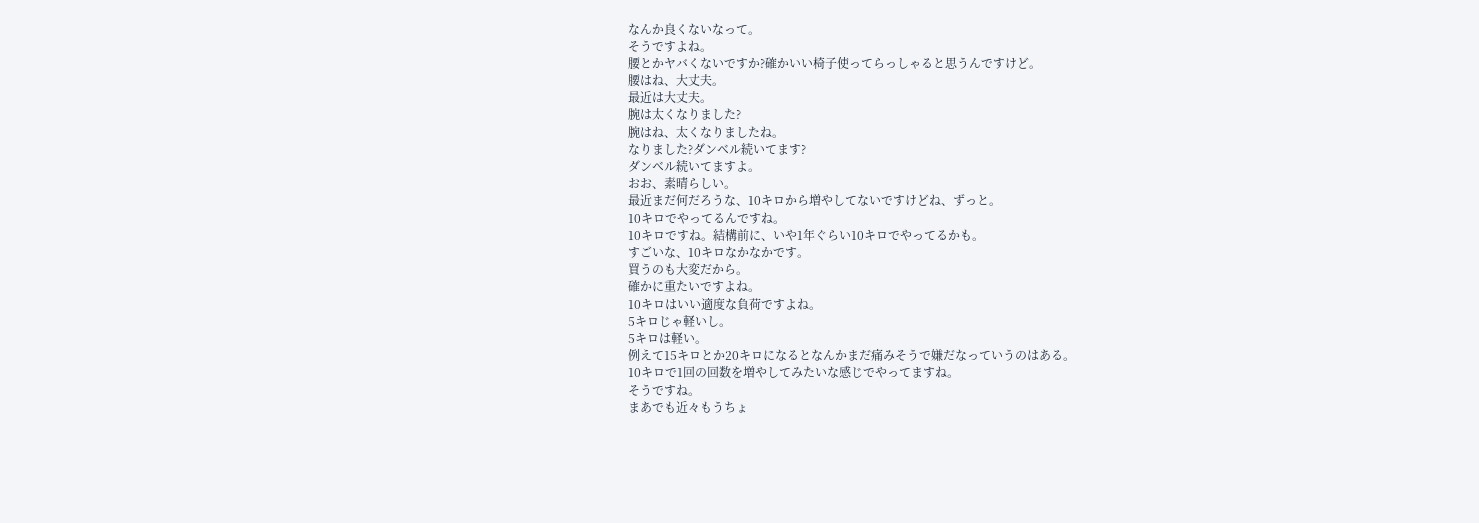なんか良くないなって。
そうですよね。
腰とかヤバくないですか?確かいい椅子使ってらっしゃると思うんですけど。
腰はね、大丈夫。
最近は大丈夫。
腕は太くなりました?
腕はね、太くなりましたね。
なりました?ダンベル続いてます?
ダンベル続いてますよ。
おお、素晴らしい。
最近まだ何だろうな、10キロから増やしてないですけどね、ずっと。
10キロでやってるんですね。
10キロですね。結構前に、いや1年ぐらい10キロでやってるかも。
すごいな、10キロなかなかです。
買うのも大変だから。
確かに重たいですよね。
10キロはいい適度な負荷ですよね。
5キロじゃ軽いし。
5キロは軽い。
例えて15キロとか20キロになるとなんかまだ痛みそうで嫌だなっていうのはある。
10キロで1回の回数を増やしてみたいな感じでやってますね。
そうですね。
まあでも近々もうちょ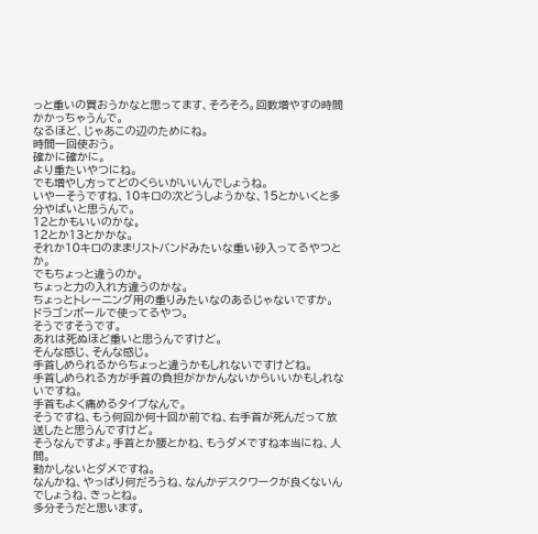っと重いの買おうかなと思ってます、そろそろ。回数増やすの時間かかっちゃうんで。
なるほど、じゃあこの辺のためにね。
時間一回使おう。
確かに確かに。
より重たいやつにね。
でも増やし方ってどのくらいがいいんでしょうね。
いやーそうですね、10キロの次どうしようかな、15とかいくと多分やばいと思うんで。
12とかもいいのかな。
12とか13とかかな。
それか10キロのままリストバンドみたいな重い砂入ってるやつとか。
でもちょっと違うのか。
ちょっと力の入れ方違うのかな。
ちょっとトレーニング用の重りみたいなのあるじゃないですか。
ドラゴンボールで使ってるやつ。
そうですそうです。
あれは死ぬほど重いと思うんですけど。
そんな感じ、そんな感じ。
手首しめられるからちょっと違うかもしれないですけどね。
手首しめられる方が手首の負担がかかんないからいいかもしれないですね。
手首もよく痛めるタイプなんで。
そうですね、もう何回か何十回か前でね、右手首が死んだって放送したと思うんですけど。
そうなんですよ。手首とか腰とかね、もうダメですね本当にね、人間。
動かしないとダメですね。
なんかね、やっぱり何だろうね、なんかデスクワークが良くないんでしょうね、きっとね。
多分そうだと思います。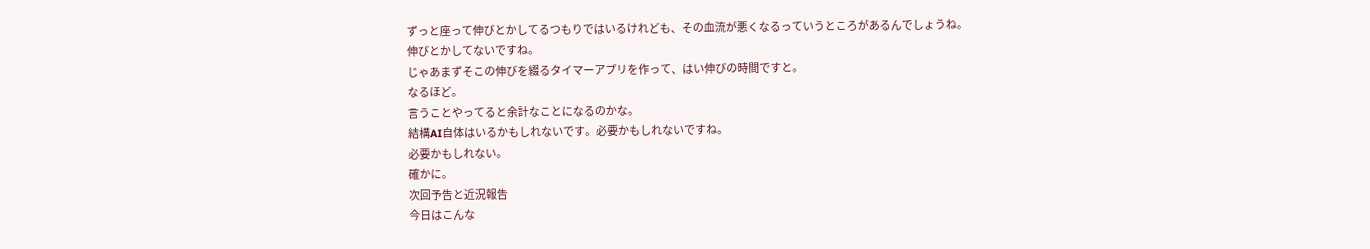ずっと座って伸びとかしてるつもりではいるけれども、その血流が悪くなるっていうところがあるんでしょうね。
伸びとかしてないですね。
じゃあまずそこの伸びを綴るタイマーアプリを作って、はい伸びの時間ですと。
なるほど。
言うことやってると余計なことになるのかな。
結構AI自体はいるかもしれないです。必要かもしれないですね。
必要かもしれない。
確かに。
次回予告と近況報告
今日はこんな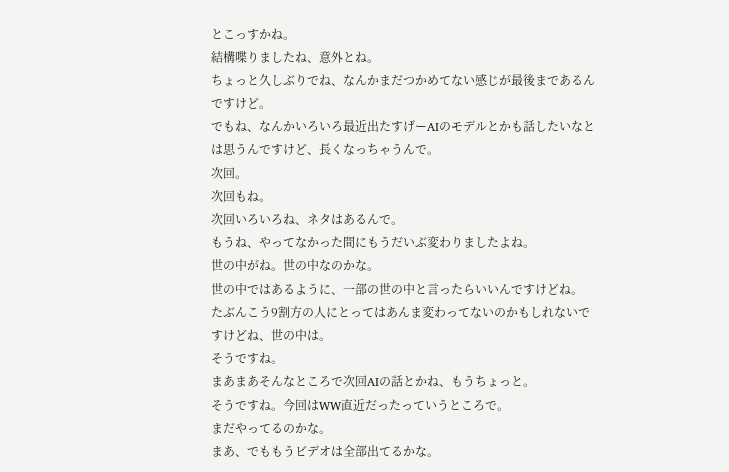とこっすかね。
結構喋りましたね、意外とね。
ちょっと久しぶりでね、なんかまだつかめてない感じが最後まであるんですけど。
でもね、なんかいろいろ最近出たすげーAIのモデルとかも話したいなとは思うんですけど、長くなっちゃうんで。
次回。
次回もね。
次回いろいろね、ネタはあるんで。
もうね、やってなかった間にもうだいぶ変わりましたよね。
世の中がね。世の中なのかな。
世の中ではあるように、一部の世の中と言ったらいいんですけどね。
たぶんこう9割方の人にとってはあんま変わってないのかもしれないですけどね、世の中は。
そうですね。
まあまあそんなところで次回AIの話とかね、もうちょっと。
そうですね。今回はWW直近だったっていうところで。
まだやってるのかな。
まあ、でももうビデオは全部出てるかな。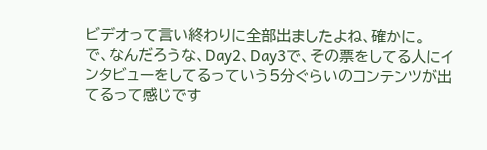ビデオって言い終わりに全部出ましたよね、確かに。
で、なんだろうな、Day2、Day3で、その票をしてる人にインタビューをしてるっていう5分ぐらいのコンテンツが出てるって感じです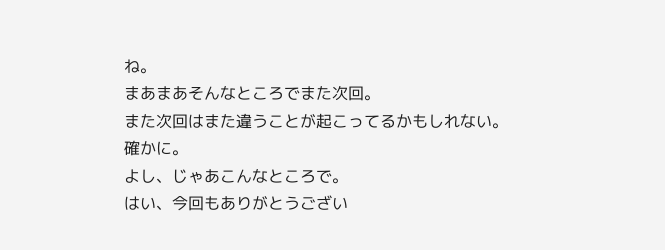ね。
まあまあそんなところでまた次回。
また次回はまた違うことが起こってるかもしれない。
確かに。
よし、じゃあこんなところで。
はい、今回もありがとうござい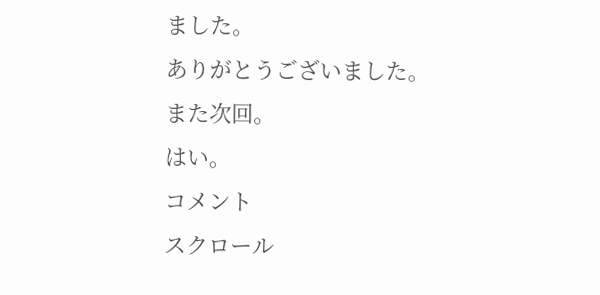ました。
ありがとうございました。
また次回。
はい。
コメント
スクロール